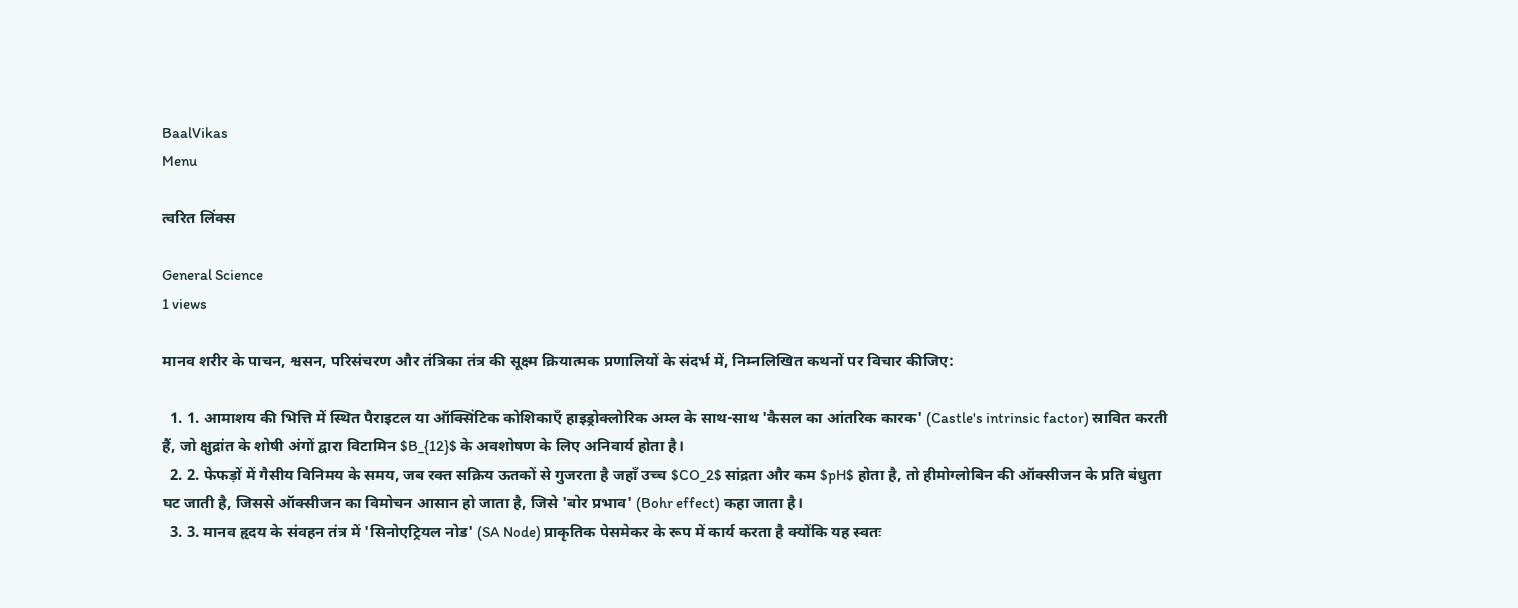BaalVikas
Menu

त्वरित लिंक्स

General Science
1 views

मानव शरीर के पाचन, श्वसन, परिसंचरण और तंत्रिका तंत्र की सूक्ष्म क्रियात्मक प्रणालियों के संदर्भ में, निम्नलिखित कथनों पर विचार कीजिए:

  1. 1. आमाशय की भित्ति में स्थित पैराइटल या ऑक्सिंटिक कोशिकाएँ हाइड्रोक्लोरिक अम्ल के साथ-साथ 'कैसल का आंतरिक कारक' (Castle's intrinsic factor) स्रावित करती हैं, जो क्षुद्रांत के शोषी अंगों द्वारा विटामिन $B_{12}$ के अवशोषण के लिए अनिवार्य होता है।
  2. 2. फेफड़ों में गैसीय विनिमय के समय, जब रक्त सक्रिय ऊतकों से गुजरता है जहाँ उच्च $CO_2$ सांद्रता और कम $pH$ होता है, तो हीमोग्लोबिन की ऑक्सीजन के प्रति बंधुता घट जाती है, जिससे ऑक्सीजन का विमोचन आसान हो जाता है, जिसे 'बोर प्रभाव' (Bohr effect) कहा जाता है।
  3. 3. मानव हृदय के संवहन तंत्र में 'सिनोएट्रियल नोड' (SA Node) प्राकृतिक पेसमेकर के रूप में कार्य करता है क्योंकि यह स्वतः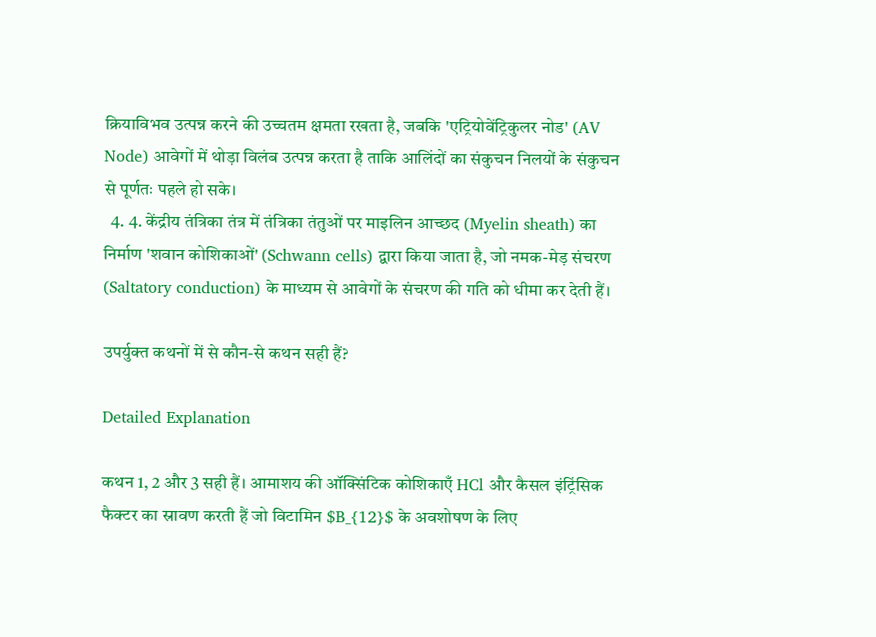क्रियाविभव उत्पन्न करने की उच्चतम क्षमता रखता है, जबकि 'एट्रियोवेंट्रिकुलर नोड' (AV Node) आवेगों में थोड़ा विलंब उत्पन्न करता है ताकि आलिंदों का संकुचन निलयों के संकुचन से पूर्णतः पहले हो सके।
  4. 4. केंद्रीय तंत्रिका तंत्र में तंत्रिका तंतुओं पर माइलिन आच्छद (Myelin sheath) का निर्माण 'शवान कोशिकाओं' (Schwann cells) द्वारा किया जाता है, जो नमक-मेड़ संचरण (Saltatory conduction) के माध्यम से आवेगों के संचरण की गति को धीमा कर देती हैं।

उपर्युक्त कथनों में से कौन-से कथन सही हैं?

Detailed Explanation

कथन 1, 2 और 3 सही हैं। आमाशय की ऑक्सिंटिक कोशिकाएँ HCl और कैसल इंट्रिंसिक फैक्टर का स्रावण करती हैं जो विटामिन $B_{12}$ के अवशोषण के लिए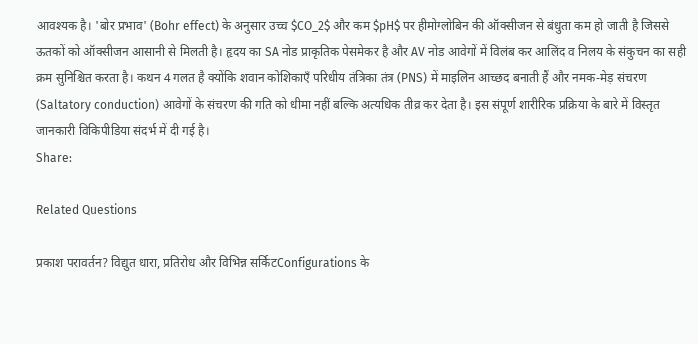आवश्यक है। 'बोर प्रभाव' (Bohr effect) के अनुसार उच्च $CO_2$ और कम $pH$ पर हीमोग्लोबिन की ऑक्सीजन से बंधुता कम हो जाती है जिससे ऊतकों को ऑक्सीजन आसानी से मिलती है। हृदय का SA नोड प्राकृतिक पेसमेकर है और AV नोड आवेगों में विलंब कर आलिंद व निलय के संकुचन का सही क्रम सुनिश्चित करता है। कथन 4 गलत है क्योंकि शवान कोशिकाएँ परिधीय तंत्रिका तंत्र (PNS) में माइलिन आच्छद बनाती हैं और नमक-मेड़ संचरण (Saltatory conduction) आवेगों के संचरण की गति को धीमा नहीं बल्कि अत्यधिक तीव्र कर देता है। इस संपूर्ण शारीरिक प्रक्रिया के बारे में विस्तृत जानकारी विकिपीडिया संदर्भ में दी गई है।
Share:

Related Questions

प्रकाश परावर्तन? विद्युत धारा, प्रतिरोध और विभिन्न सर्किटConfigurations के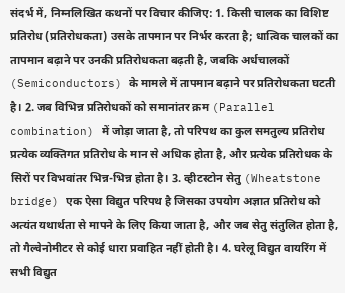संदर्भ में, निम्नलिखित कथनों पर विचार कीजिए: 1. किसी चालक का विशिष्ट प्रतिरोध (प्रतिरोधकता) उसके तापमान पर निर्भर करता है; धात्विक चालकों का तापमान बढ़ाने पर उनकी प्रतिरोधकता बढ़ती है, जबकि अर्धचालकों (Semiconductors) के मामले में तापमान बढ़ाने पर प्रतिरोधकता घटती है। 2. जब विभिन्न प्रतिरोधकों को समानांतर क्रम (Parallel combination) में जोड़ा जाता है, तो परिपथ का कुल समतुल्य प्रतिरोध प्रत्येक व्यक्तिगत प्रतिरोध के मान से अधिक होता है, और प्रत्येक प्रतिरोधक के सिरों पर विभवांतर भिन्न-भिन्न होता है। 3. व्हीटस्टोन सेतु (Wheatstone bridge) एक ऐसा विद्युत परिपथ है जिसका उपयोग अज्ञात प्रतिरोध को अत्यंत यथार्थता से मापने के लिए किया जाता है, और जब सेतु संतुलित होता है, तो गैल्वेनोमीटर से कोई धारा प्रवाहित नहीं होती है। 4. घरेलू विद्युत वायरिंग में सभी विद्युत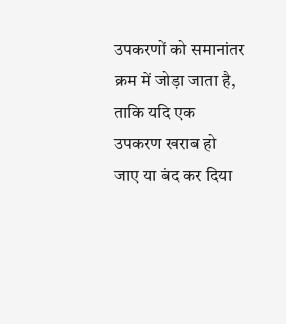उपकरणों को समानांतर क्रम में जोड़ा जाता है, ताकि यदि एक उपकरण खराब हो जाए या बंद कर दिया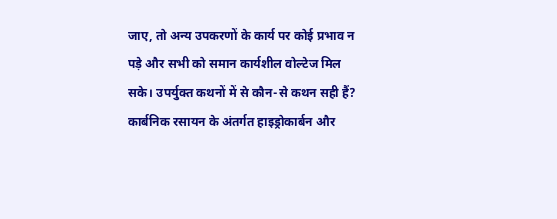जाए, तो अन्य उपकरणों के कार्य पर कोई प्रभाव न पड़े और सभी को समान कार्यशील वोल्टेज मिल सके। उपर्युक्त कथनों में से कौन-से कथन सही हैं? कार्बनिक रसायन के अंतर्गत हाइड्रोकार्बन और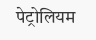पेट्रोलियम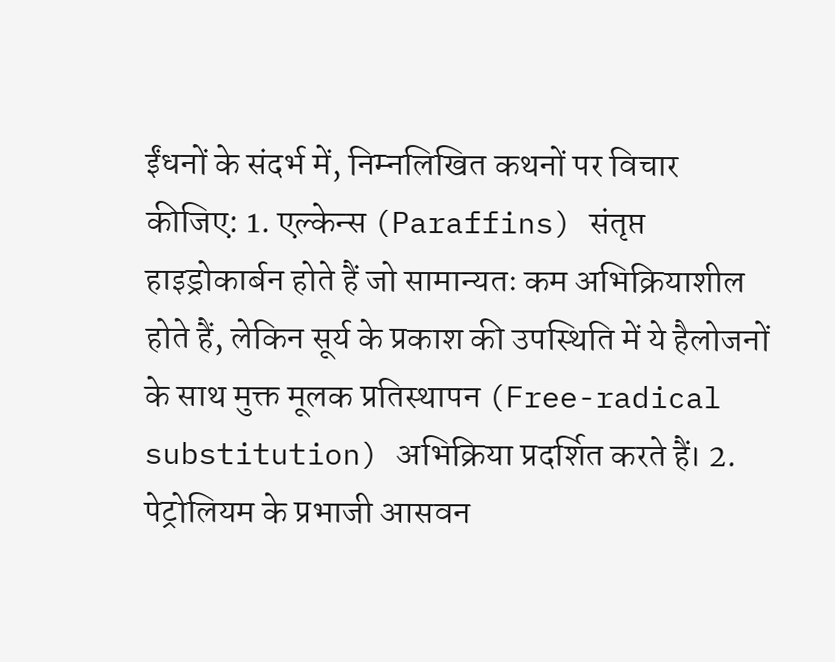ईंधनों के संदर्भ में, निम्नलिखित कथनों पर विचार कीजिए: 1. एल्केन्स (Paraffins) संतृप्त हाइड्रोकार्बन होते हैं जो सामान्यतः कम अभिक्रियाशील होते हैं, लेकिन सूर्य के प्रकाश की उपस्थिति में ये हैलोजनों के साथ मुक्त मूलक प्रतिस्थापन (Free-radical substitution) अभिक्रिया प्रदर्शित करते हैं। 2. पेट्रोलियम के प्रभाजी आसवन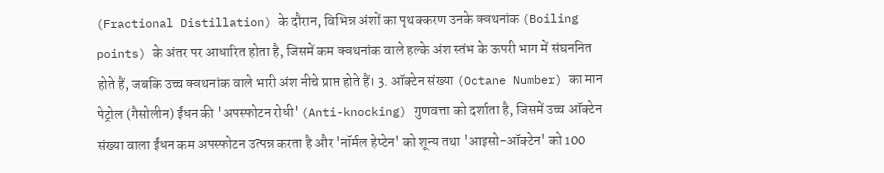(Fractional Distillation) के दौरान, विभिन्न अंशों का पृथक्करण उनके क्वथनांक (Boiling points) के अंतर पर आधारित होता है, जिसमें कम क्वथनांक वाले हल्के अंश स्तंभ के ऊपरी भाग में संघननित होते हैं, जबकि उच्च क्वथनांक वाले भारी अंश नीचे प्राप्त होते हैं। 3. ऑक्टेन संख्या (Octane Number) का मान पेट्रोल (गैसोलीन) ईंधन की 'अपस्फोटन रोधी' (Anti-knocking) गुणवत्ता को दर्शाता है, जिसमें उच्च ऑक्टेन संख्या वाला ईंधन कम अपस्फोटन उत्पन्न करता है और 'नॉर्मल हेप्टेन' को शून्य तथा 'आइसो-ऑक्टेन' को 100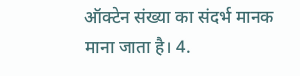ऑक्टेन संख्या का संदर्भ मानक माना जाता है। 4.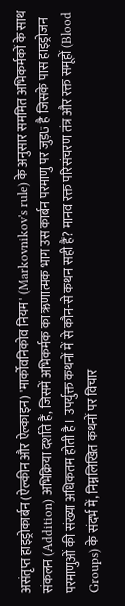असंतृप्त हाइड्रोकार्बन (ऐल्कीन और ऐल्काइन) 'मार्कोवनिकोव नियम' (Markovnikov's rule) के अनुसार सममित अभिकर्मकों के साथ संकलन (Addition) अभिक्रिया दर्शाते हैं, जिसमें अभिकर्मक का ऋणात्मक भाग उस कार्बन परमाणु पर जुड़تا है जिसके पास हाइड्रोजन परमाणुओं की संख्या अधिकतम होती है। उपर्युक्त कथनों में से कौन-से कथन सही हैं? मानव रक्त परिसंचरण तंत्र और रक्त समूहों (Blood Groups) के संदर्भ में, निम्नलिखित कथनों पर विचार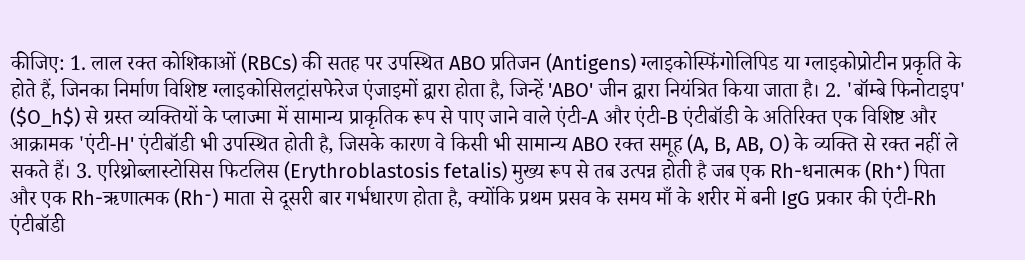कीजिए: 1. लाल रक्त कोशिकाओं (RBCs) की सतह पर उपस्थित ABO प्रतिजन (Antigens) ग्लाइकोस्फिंगोलिपिड या ग्लाइकोप्रोटीन प्रकृति के होते हैं, जिनका निर्माण विशिष्ट ग्लाइकोसिलट्रांसफेरेज एंजाइमों द्वारा होता है, जिन्हें 'ABO' जीन द्वारा नियंत्रित किया जाता है। 2. 'बॉम्बे फिनोटाइप' ($O_h$) से ग्रस्त व्यक्तियों के प्लाज्मा में सामान्य प्राकृतिक रूप से पाए जाने वाले एंटी-A और एंटी-B एंटीबॉडी के अतिरिक्त एक विशिष्ट और आक्रामक 'एंटी-H' एंटीबॉडी भी उपस्थित होती है, जिसके कारण वे किसी भी सामान्य ABO रक्त समूह (A, B, AB, O) के व्यक्ति से रक्त नहीं ले सकते हैं। 3. एरिथ्रोब्लास्टोसिस फिटलिस (Erythroblastosis fetalis) मुख्य रूप से तब उत्पन्न होती है जब एक Rh-धनात्मक (Rh⁺) पिता और एक Rh-ऋणात्मक (Rh⁻) माता से दूसरी बार गर्भधारण होता है, क्योंकि प्रथम प्रसव के समय माँ के शरीर में बनी IgG प्रकार की एंटी-Rh एंटीबॉडी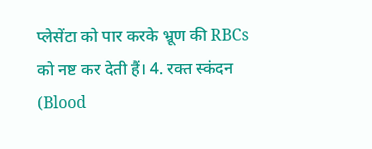प्लेसेंटा को पार करके भ्रूण की RBCs को नष्ट कर देती हैं। 4. रक्त स्कंदन (Blood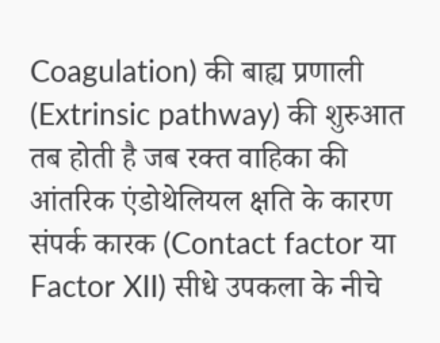Coagulation) की बाह्य प्रणाली (Extrinsic pathway) की शुरुआत तब होती है जब रक्त वाहिका की आंतरिक एंडोथेलियल क्षति के कारण संपर्क कारक (Contact factor या Factor XII) सीधे उपकला के नीचे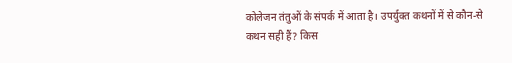कोलेजन तंतुओं के संपर्क में आता है। उपर्युक्त कथनों में से कौन-से कथन सही हैं? किस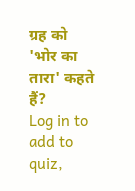ग्रह को 'भोर का तारा' कहते हैं?
Log in to add to quiz,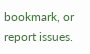bookmark, or report issues.